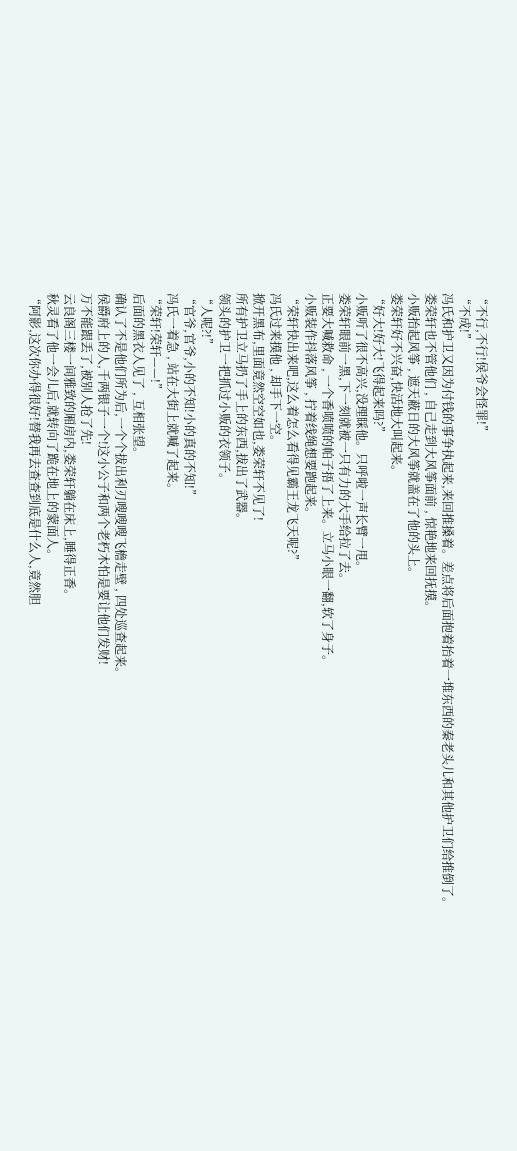“不行,不行!侯爷会怪罪!”
“不成!”
冯氏和护卫又因为付钱的事争执起来,来回推搡着。差点将后面抱着抬着一堆东西的秦老头儿和其他护卫们给推倒了。
娄荣轩也不管他们 , 自己走到大风筝面前 , 惊艳地来回抚摸。
小贩抬起风筝 , 遮天蔽日的大风筝就盖在了他的头上。
娄荣轩好不兴奋,快活地大叫起来。
“好大!好大!飞得起来吗?”
小贩听了很不高兴,没理睬他。只呼啦一声长臂一甩。
娄荣轩眼前一黑,下一刻就被一只有力的大手给拉了去。
正要大喊救命 , 一个香喷喷的帕子捂了上来。立马小眼一翻,软了身子。
小贩装作抖落风筝 , 拧着线绳想要跑起来。
“荣轩快出来吧,这么着怎么看得见霸王龙飞天呢?”
冯氏过来摸他 , 却手下一空。
掀开黑布,里面竟然空空如也,娄荣轩不见了!
所有护卫立马扔了手上的东西,拔出了武器。
领头的护卫一把抓过小贩的衣领子。
“人呢?!”
“官爷,官爷,小的不知!小的真的不知!”
冯氏一着急 , 站在大街上就喊了起来。
“荣轩!荣轩——!”
后面的黑衣人见了 , 互相张望。
确认了不是他们所为后,一个个拔出利刃嗖嗖嗖飞檐走壁 , 四处巡查起来。
侯爵府上的人,千两银子一个!这小公子和两个老朽木怕是要让他们发财!
万不能跟丢了,被别人抢了先!
云良阁三楼一间雅致的厢房内,娄荣轩躺在床上,睡得正香。
秋灵看了他一会儿后,就转向了跪在地上的蒙面人。
“阿影,这次你办得很好!替我再去查查到底是什么人,竟然胆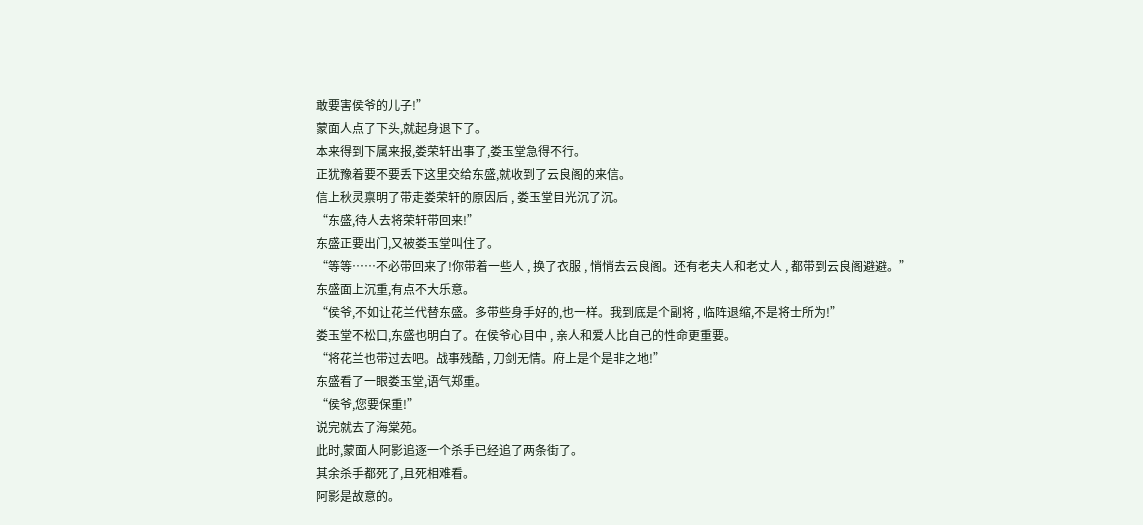敢要害侯爷的儿子!”
蒙面人点了下头,就起身退下了。
本来得到下属来报,娄荣轩出事了,娄玉堂急得不行。
正犹豫着要不要丢下这里交给东盛,就收到了云良阁的来信。
信上秋灵禀明了带走娄荣轩的原因后 , 娄玉堂目光沉了沉。
“东盛,待人去将荣轩带回来!”
东盛正要出门,又被娄玉堂叫住了。
“等等……不必带回来了!你带着一些人 , 换了衣服 , 悄悄去云良阁。还有老夫人和老丈人 , 都带到云良阁避避。”
东盛面上沉重,有点不大乐意。
“侯爷,不如让花兰代替东盛。多带些身手好的,也一样。我到底是个副将 , 临阵退缩,不是将士所为!”
娄玉堂不松口,东盛也明白了。在侯爷心目中 , 亲人和爱人比自己的性命更重要。
“将花兰也带过去吧。战事残酷 , 刀剑无情。府上是个是非之地!”
东盛看了一眼娄玉堂,语气郑重。
“侯爷,您要保重!”
说完就去了海棠苑。
此时,蒙面人阿影追逐一个杀手已经追了两条街了。
其余杀手都死了,且死相难看。
阿影是故意的。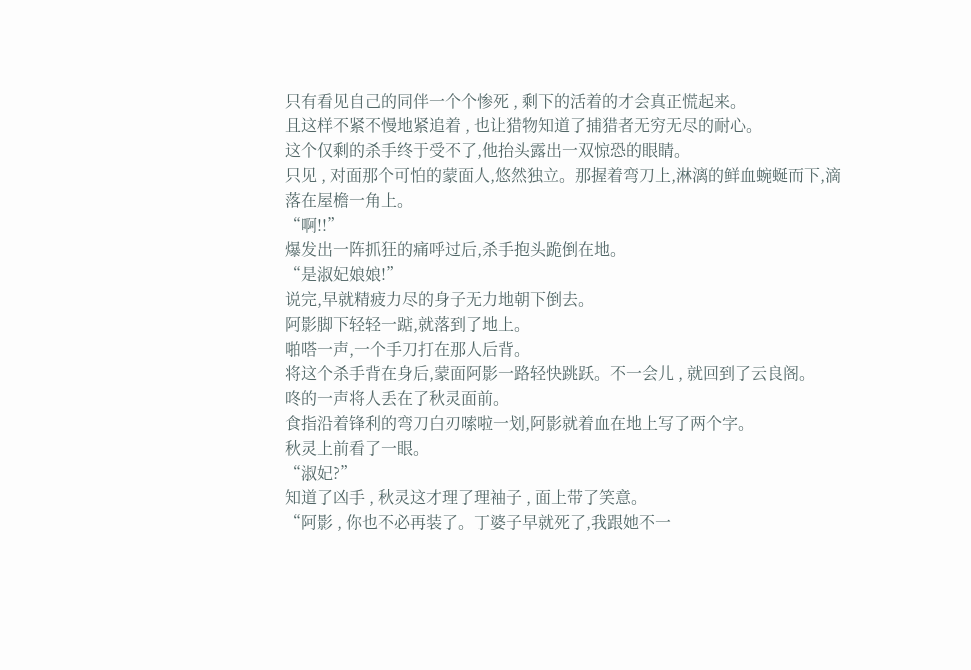只有看见自己的同伴一个个惨死 , 剩下的活着的才会真正慌起来。
且这样不紧不慢地紧追着 , 也让猎物知道了捕猎者无穷无尽的耐心。
这个仅剩的杀手终于受不了,他抬头露出一双惊恐的眼睛。
只见 , 对面那个可怕的蒙面人,悠然独立。那握着弯刀上,淋漓的鲜血蜿蜒而下,滴落在屋檐一角上。
“啊!!”
爆发出一阵抓狂的痛呼过后,杀手抱头跪倒在地。
“是淑妃娘娘!”
说完,早就精疲力尽的身子无力地朝下倒去。
阿影脚下轻轻一踮,就落到了地上。
啪嗒一声,一个手刀打在那人后背。
将这个杀手背在身后,蒙面阿影一路轻快跳跃。不一会儿 , 就回到了云良阁。
咚的一声将人丢在了秋灵面前。
食指沿着锋利的弯刀白刃嗦啦一划,阿影就着血在地上写了两个字。
秋灵上前看了一眼。
“淑妃?”
知道了凶手 , 秋灵这才理了理袖子 , 面上带了笑意。
“阿影 , 你也不必再装了。丁婆子早就死了,我跟她不一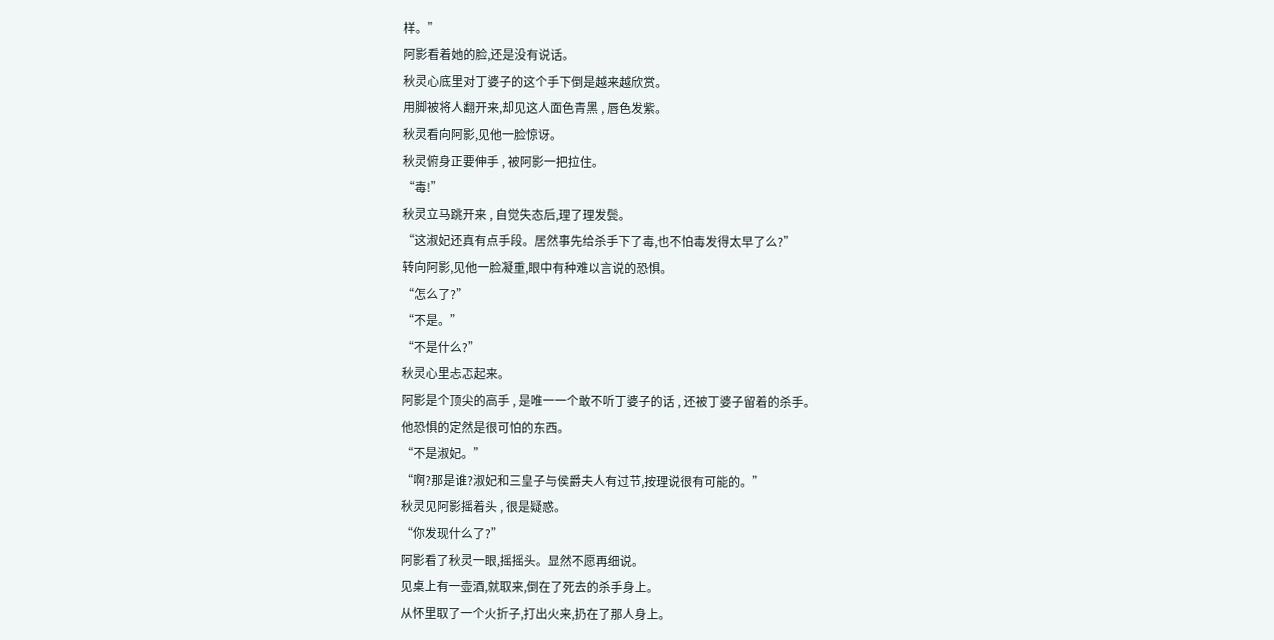样。”
阿影看着她的脸,还是没有说话。
秋灵心底里对丁婆子的这个手下倒是越来越欣赏。
用脚被将人翻开来,却见这人面色青黑 , 唇色发紫。
秋灵看向阿影,见他一脸惊讶。
秋灵俯身正要伸手 , 被阿影一把拉住。
“毒!”
秋灵立马跳开来 , 自觉失态后,理了理发鬓。
“这淑妃还真有点手段。居然事先给杀手下了毒,也不怕毒发得太早了么?”
转向阿影,见他一脸凝重,眼中有种难以言说的恐惧。
“怎么了?”
“不是。”
“不是什么?”
秋灵心里忐忑起来。
阿影是个顶尖的高手 , 是唯一一个敢不听丁婆子的话 , 还被丁婆子留着的杀手。
他恐惧的定然是很可怕的东西。
“不是淑妃。”
“啊?那是谁?淑妃和三皇子与侯爵夫人有过节,按理说很有可能的。”
秋灵见阿影摇着头 , 很是疑惑。
“你发现什么了?”
阿影看了秋灵一眼,摇摇头。显然不愿再细说。
见桌上有一壶酒,就取来,倒在了死去的杀手身上。
从怀里取了一个火折子,打出火来,扔在了那人身上。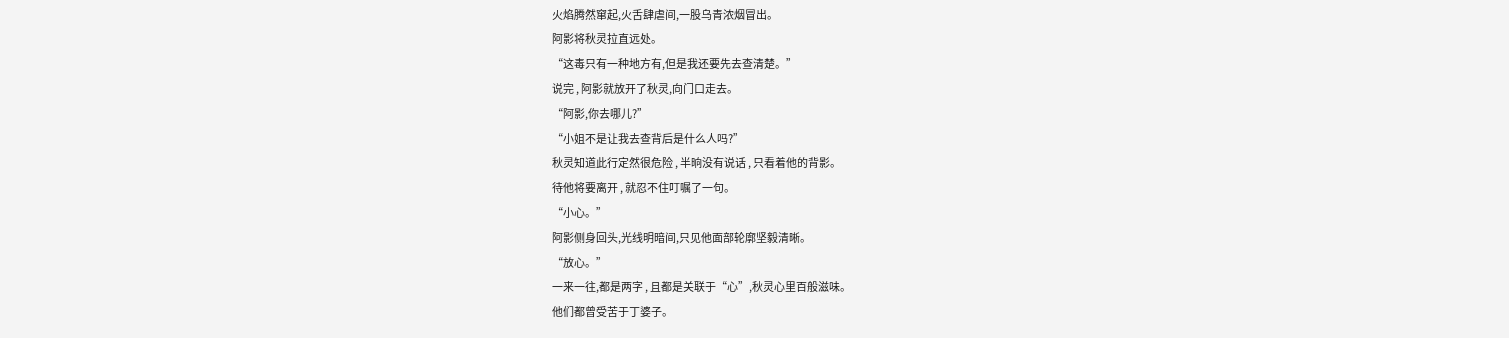火焰腾然窜起,火舌肆虐间,一股乌青浓烟冒出。
阿影将秋灵拉直远处。
“这毒只有一种地方有,但是我还要先去查清楚。”
说完 , 阿影就放开了秋灵,向门口走去。
“阿影,你去哪儿?”
“小姐不是让我去查背后是什么人吗?”
秋灵知道此行定然很危险 , 半晌没有说话 , 只看着他的背影。
待他将要离开 , 就忍不住叮嘱了一句。
“小心。”
阿影侧身回头,光线明暗间,只见他面部轮廓坚毅清晰。
“放心。”
一来一往,都是两字 , 且都是关联于“心”,秋灵心里百般滋味。
他们都曾受苦于丁婆子。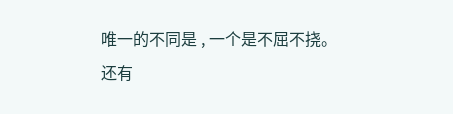唯一的不同是 , 一个是不屈不挠。
还有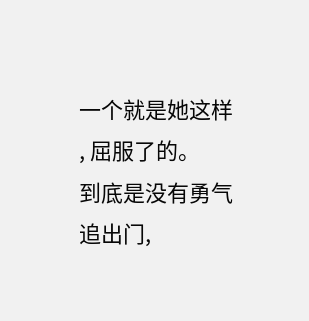一个就是她这样 , 屈服了的。
到底是没有勇气追出门,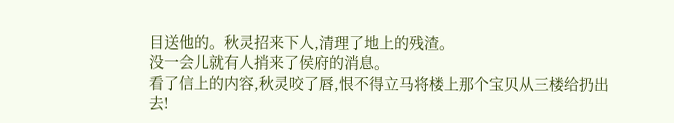目送他的。秋灵招来下人,清理了地上的残渣。
没一会儿就有人捎来了侯府的消息。
看了信上的内容,秋灵咬了唇,恨不得立马将楼上那个宝贝从三楼给扔出去!